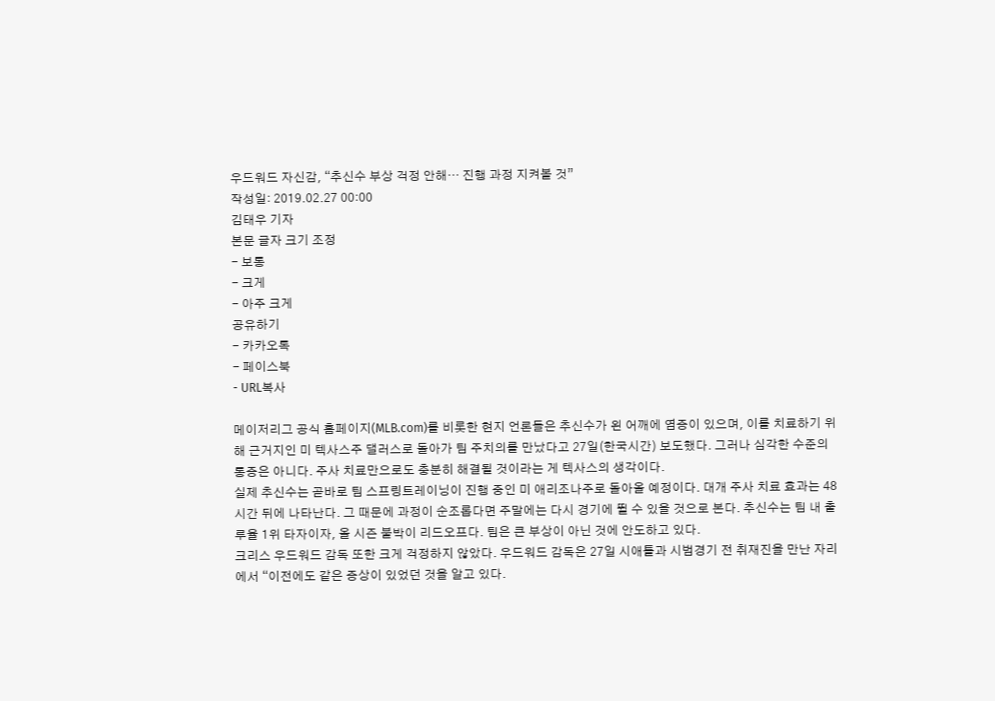우드워드 자신감, “추신수 부상 걱정 안해… 진행 과정 지켜볼 것”
작성일: 2019.02.27 00:00
김태우 기자
본문 글자 크기 조정
- 보통
- 크게
- 아주 크게
공유하기
- 카카오톡
- 페이스북
- URL복사

메이저리그 공식 홈페이지(MLB.com)를 비롯한 현지 언론들은 추신수가 왼 어깨에 염증이 있으며, 이를 치료하기 위해 근거지인 미 텍사스주 댈러스로 돌아가 팀 주치의를 만났다고 27일(한국시간) 보도했다. 그러나 심각한 수준의 통증은 아니다. 주사 치료만으로도 충분히 해결될 것이라는 게 텍사스의 생각이다.
실제 추신수는 곧바로 팀 스프링트레이닝이 진행 중인 미 애리조나주로 돌아올 예정이다. 대개 주사 치료 효과는 48시간 뒤에 나타난다. 그 때문에 과정이 순조롭다면 주말에는 다시 경기에 뛸 수 있을 것으로 본다. 추신수는 팀 내 출루율 1위 타자이자, 올 시즌 붙박이 리드오프다. 팀은 큰 부상이 아닌 것에 안도하고 있다.
크리스 우드워드 감독 또한 크게 걱정하지 않았다. 우드워드 감독은 27일 시애틀과 시범경기 전 취재진을 만난 자리에서 “이전에도 같은 증상이 있었던 것을 알고 있다.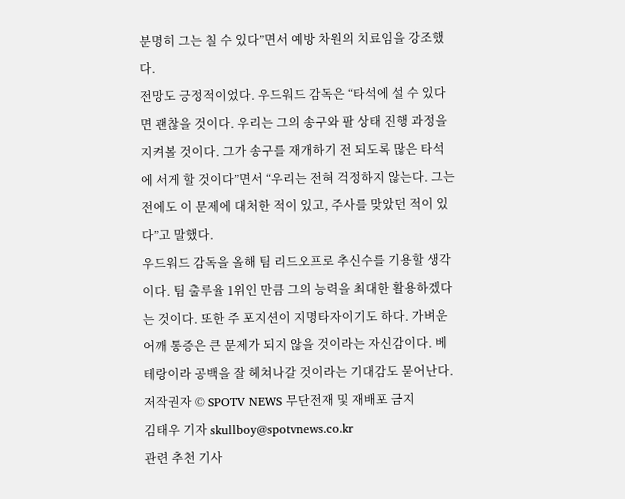분명히 그는 칠 수 있다”면서 예방 차원의 치료임을 강조했다.
전망도 긍정적이었다. 우드워드 감독은 “타석에 설 수 있다면 괜찮을 것이다. 우리는 그의 송구와 팔 상태 진행 과정을 지켜볼 것이다. 그가 송구를 재개하기 전 되도록 많은 타석에 서게 할 것이다”면서 “우리는 전혀 걱정하지 않는다. 그는 전에도 이 문제에 대처한 적이 있고, 주사를 맞았던 적이 있다”고 말했다.
우드워드 감독을 올해 팀 리드오프로 추신수를 기용할 생각이다. 팀 출루율 1위인 만큼 그의 능력을 최대한 활용하겠다는 것이다. 또한 주 포지션이 지명타자이기도 하다. 가벼운 어깨 통증은 큰 문제가 되지 않을 것이라는 자신감이다. 베테랑이라 공백을 잘 헤쳐나갈 것이라는 기대감도 묻어난다.
저작권자 © SPOTV NEWS 무단전재 및 재배포 금지
김태우 기자 skullboy@spotvnews.co.kr
관련 추천 기사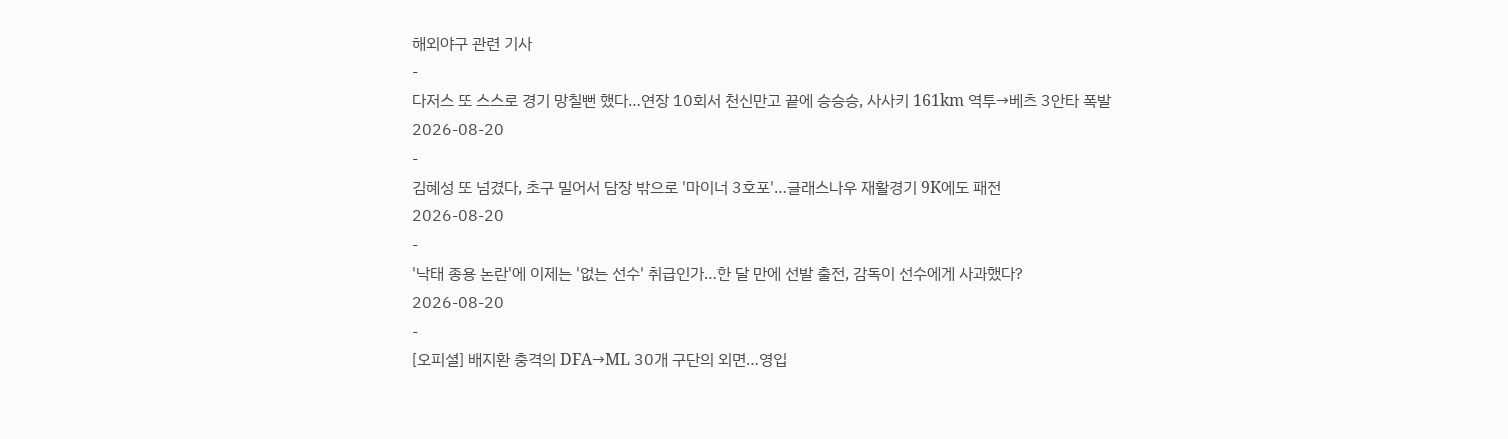해외야구 관련 기사
-
다저스 또 스스로 경기 망칠뻔 했다…연장 10회서 천신만고 끝에 승승승, 사사키 161km 역투→베츠 3안타 폭발
2026-08-20
-
김혜성 또 넘겼다, 초구 밀어서 담장 밖으로 '마이너 3호포'…글래스나우 재활경기 9K에도 패전
2026-08-20
-
'낙태 종용 논란'에 이제는 '없는 선수' 취급인가…한 달 만에 선발 출전, 감독이 선수에게 사과했다?
2026-08-20
-
[오피셜] 배지환 충격의 DFA→ML 30개 구단의 외면…영입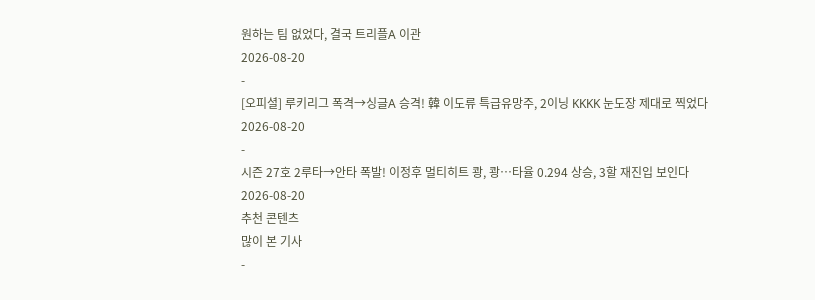원하는 팀 없었다, 결국 트리플A 이관
2026-08-20
-
[오피셜] 루키리그 폭격→싱글A 승격! 韓 이도류 특급유망주, 2이닝 KKKK 눈도장 제대로 찍었다
2026-08-20
-
시즌 27호 2루타→안타 폭발! 이정후 멀티히트 쾅, 쾅…타율 0.294 상승, 3할 재진입 보인다
2026-08-20
추천 콘텐츠
많이 본 기사
-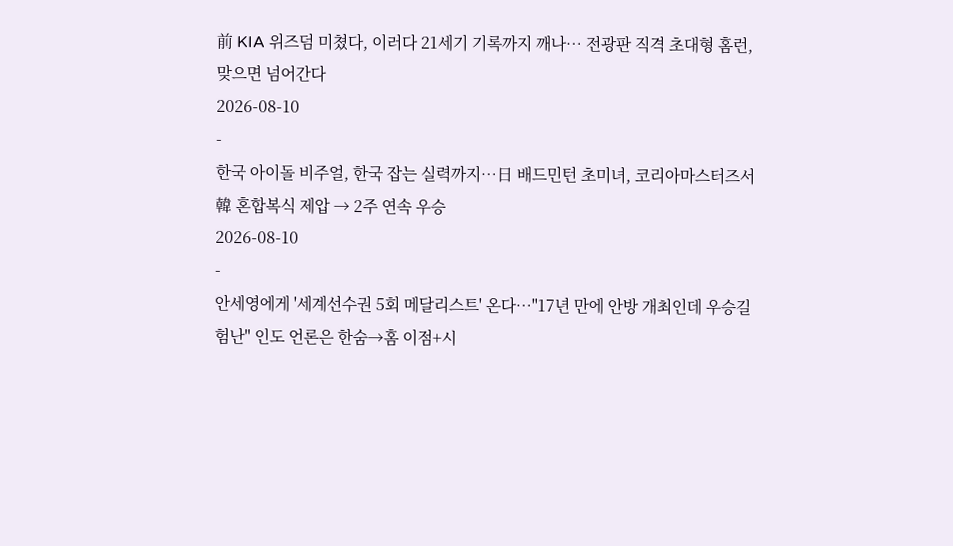前 KIA 위즈덤 미쳤다, 이러다 21세기 기록까지 깨나… 전광판 직격 초대형 홈런, 맞으면 넘어간다
2026-08-10
-
한국 아이돌 비주얼, 한국 잡는 실력까지…日 배드민턴 초미녀, 코리아마스터즈서 韓 혼합복식 제압 → 2주 연속 우승
2026-08-10
-
안세영에게 '세계선수권 5회 메달리스트' 온다…"17년 만에 안방 개최인데 우승길 험난" 인도 언론은 한숨→홈 이점+시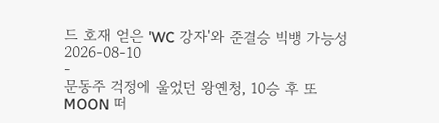드 호재 얻은 'WC 강자'와 준결승 빅뱅 가능성
2026-08-10
-
문동주 걱정에 울었던 왕옌청, 10승 후 또 MOON 떠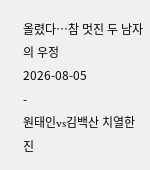올렸다…참 멋진 두 남자의 우정
2026-08-05
-
원태인vs김백산 치열한 진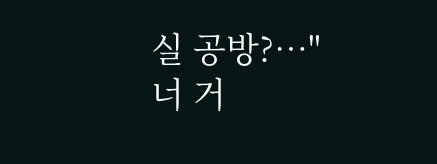실 공방?…"너 거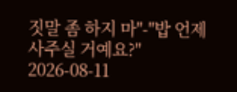짓말 좀 하지 마"-"밥 언제 사주실 거예요?"
2026-08-11